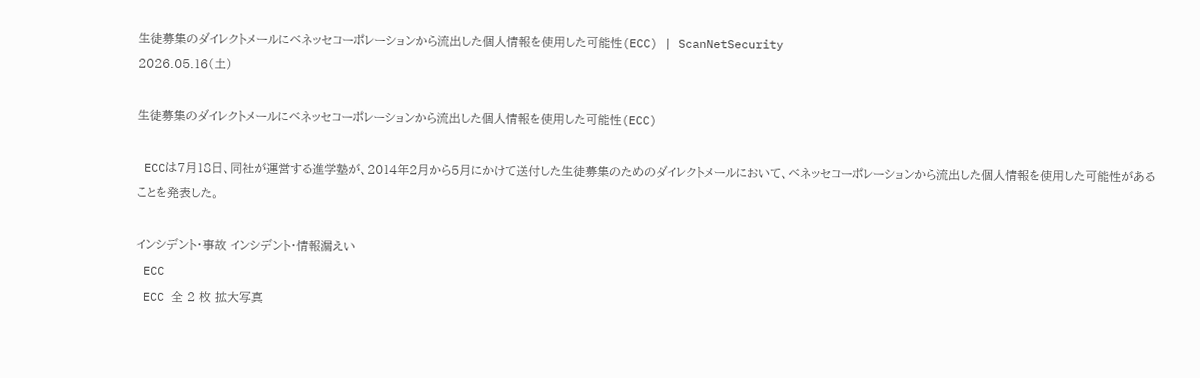生徒募集のダイレクトメールにベネッセコーポレーションから流出した個人情報を使用した可能性(ECC) | ScanNetSecurity
2026.05.16(土)

生徒募集のダイレクトメールにベネッセコーポレーションから流出した個人情報を使用した可能性(ECC)

 ECCは7月18日、同社が運営する進学塾が、2014年2月から5月にかけて送付した生徒募集のためのダイレクトメールにおいて、ベネッセコーポレーションから流出した個人情報を使用した可能性があることを発表した。

インシデント・事故 インシデント・情報漏えい
 ECC
 ECC 全 2 枚 拡大写真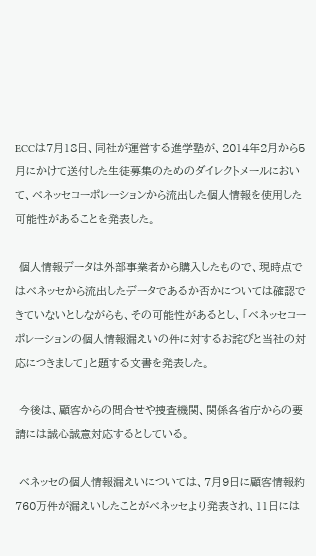ECCは7月18日、同社が運営する進学塾が、2014年2月から5月にかけて送付した生徒募集のためのダイレクトメールにおいて、ベネッセコーポレーションから流出した個人情報を使用した可能性があることを発表した。

 個人情報データは外部事業者から購入したもので、現時点ではベネッセから流出したデータであるか否かについては確認できていないとしながらも、その可能性があるとし、「ベネッセコーポレーションの個人情報漏えいの件に対するお詫びと当社の対応につきまして」と題する文書を発表した。

 今後は、顧客からの問合せや捜査機関、関係各省庁からの要請には誠心誠意対応するとしている。

 ベネッセの個人情報漏えいについては、7月9日に顧客情報約760万件が漏えいしたことがベネッセより発表され、11日には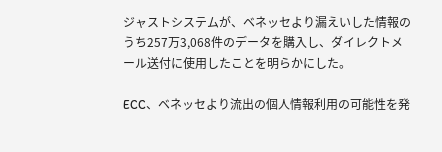ジャストシステムが、ベネッセより漏えいした情報のうち257万3,068件のデータを購入し、ダイレクトメール送付に使用したことを明らかにした。

ECC、ベネッセより流出の個人情報利用の可能性を発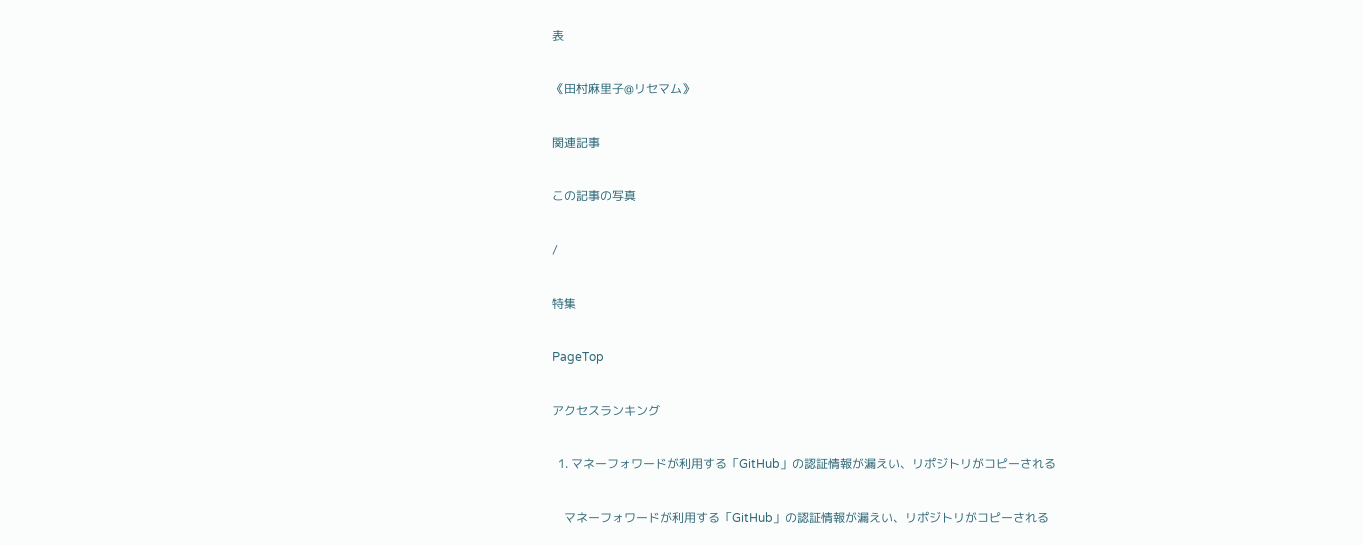表

《田村麻里子@リセマム》

関連記事

この記事の写真

/

特集

PageTop

アクセスランキング

  1. マネーフォワードが利用する「GitHub」の認証情報が漏えい、リポジトリがコピーされる

    マネーフォワードが利用する「GitHub」の認証情報が漏えい、リポジトリがコピーされる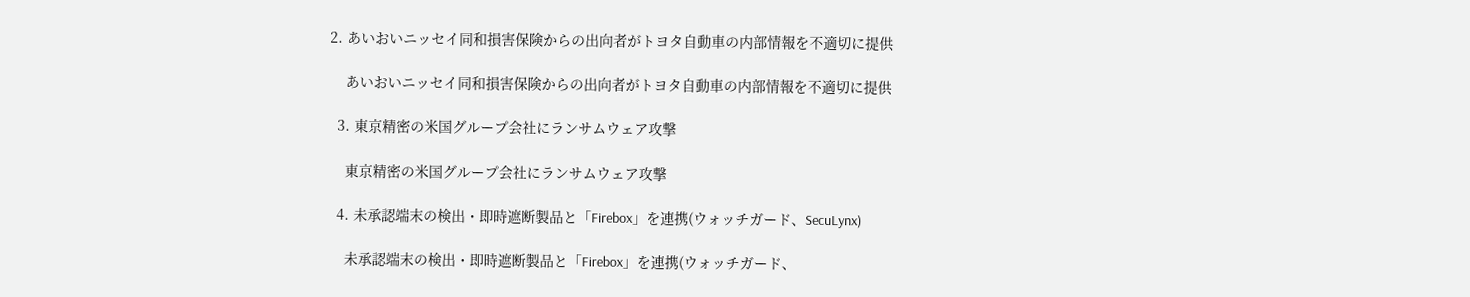2. あいおいニッセイ同和損害保険からの出向者がトヨタ自動車の内部情報を不適切に提供

    あいおいニッセイ同和損害保険からの出向者がトヨタ自動車の内部情報を不適切に提供

  3. 東京精密の米国グループ会社にランサムウェア攻撃

    東京精密の米国グループ会社にランサムウェア攻撃

  4. 未承認端末の検出・即時遮断製品と「Firebox」を連携(ウォッチガード、SecuLynx)

    未承認端末の検出・即時遮断製品と「Firebox」を連携(ウォッチガード、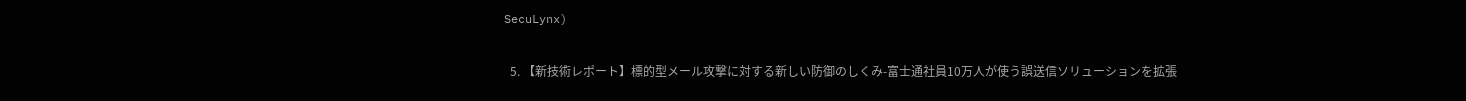SecuLynx)

  5. 【新技術レポート】標的型メール攻撃に対する新しい防御のしくみ-富士通社員10万人が使う誤送信ソリューションを拡張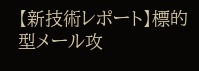【新技術レポート】標的型メール攻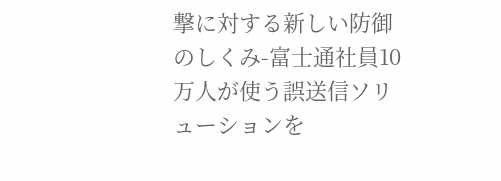撃に対する新しい防御のしくみ-富士通社員10万人が使う誤送信ソリューションを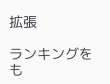拡張

ランキングをも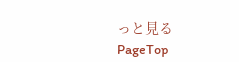っと見る
PageTop